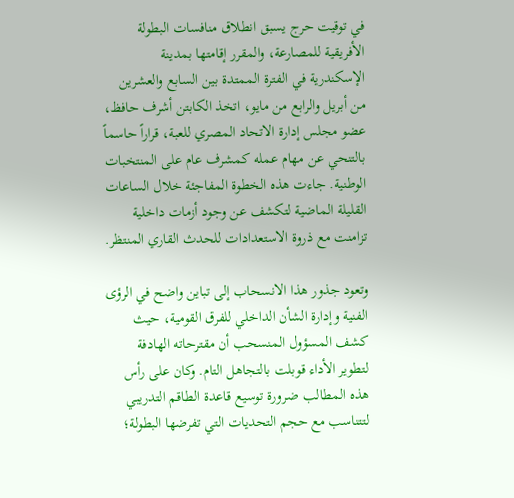في توقيت حرج يسبق انطلاق منافسات البطولة الأفريقية للمصارعة، والمقرر إقامتها بمدينة الإسكندرية في الفترة الممتدة بين السابع والعشرين من أبريل والرابع من مايو، اتخذ الكابتن أشرف حافظ، عضو مجلس إدارة الاتحاد المصري للعبة، قراراً حاسماً بالتنحي عن مهام عمله كمشرف عام على المنتخبات الوطنية. جاءت هذه الخطوة المفاجئة خلال الساعات القليلة الماضية لتكشف عن وجود أزمات داخلية تزامنت مع ذروة الاستعدادات للحدث القاري المنتظر.

وتعود جذور هذا الانسحاب إلى تباين واضح في الرؤى الفنية وإدارة الشأن الداخلي للفرق القومية، حيث كشف المسؤول المنسحب أن مقترحاته الهادفة لتطوير الأداء قوبلت بالتجاهل التام. وكان على رأس هذه المطالب ضرورة توسيع قاعدة الطاقم التدريبي لتتناسب مع حجم التحديات التي تفرضها البطولة؛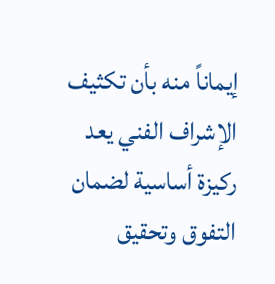إيماناً منه بأن تكثيف الإشراف الفني يعد ركيزة أساسية لضمان التفوق وتحقيق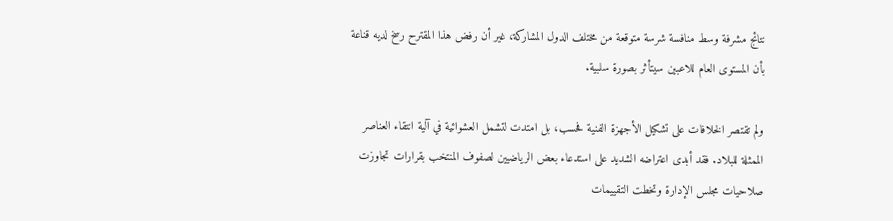نتائج مشرفة وسط منافسة شرسة متوقعة من مختلف الدول المشاركة، غير أن رفض هذا المقترح رسخ لديه قناعة بأن المستوى العام للاعبين سيتأثر بصورة سلبية.

ولم تقتصر الخلافات على تشكيل الأجهزة الفنية فحسب، بل امتدت لتشمل العشوائية في آلية انتقاء العناصر الممثلة للبلاد. فقد أبدى اعتراضه الشديد على استدعاء بعض الرياضيين لصفوف المنتخب بقرارات تجاوزت صلاحيات مجلس الإدارة وتخطت التقييمات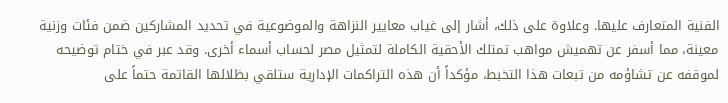الفنية المتعارف عليها. وعلاوة على ذلك، أشار إلى غياب معايير النزاهة والموضوعية في تحديد المشاركين ضمن فئات وزنية معينة، مما أسفر عن تهميش مواهب تمتلك الأحقية الكاملة لتمثيل مصر لحساب أسماء أخرى. وقد عبر في ختام توضيحه لموقفه عن تشاؤمه من تبعات هذا التخبط، مؤكداً أن هذه التراكمات الإدارية ستلقي بظلالها القاتمة حتماً على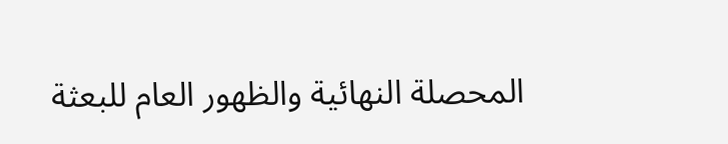المحصلة النهائية والظهور العام للبعثة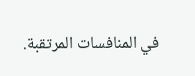في المنافسات المرتقبة.